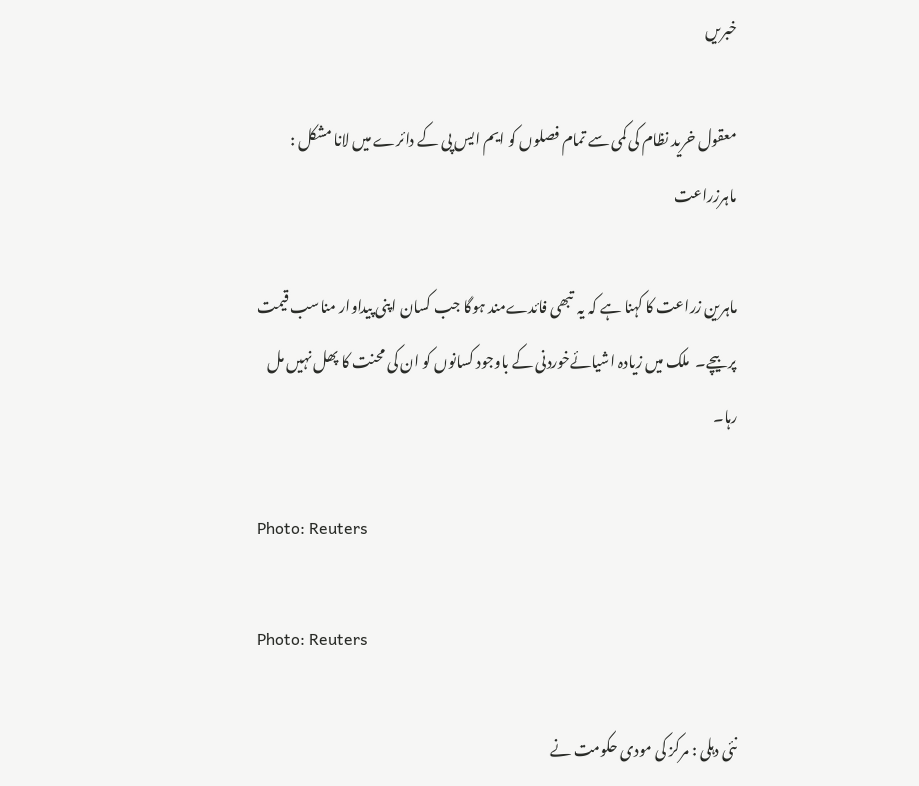خبریں

معقول خرید نظام کی کمی سے تمام فصلوں کو ایم ایس پی کے دائرے میں لانا مشکل : ماہرزراعت

ماہرین زراعت کا کہنا ہے کہ یہ  تبھی فائدےمند ہوگا جب کسان اپنی پیداوار مناسب قیمت پر بیچے۔  ملک میں زیادہ اشیائےخوردنی کے باوجود کسانوں کو ان کی محنت کا پھل نہیں مل رہا۔

Photo: Reuters

Photo: Reuters

نئی دہلی : مرکز کی مودی حکومت نے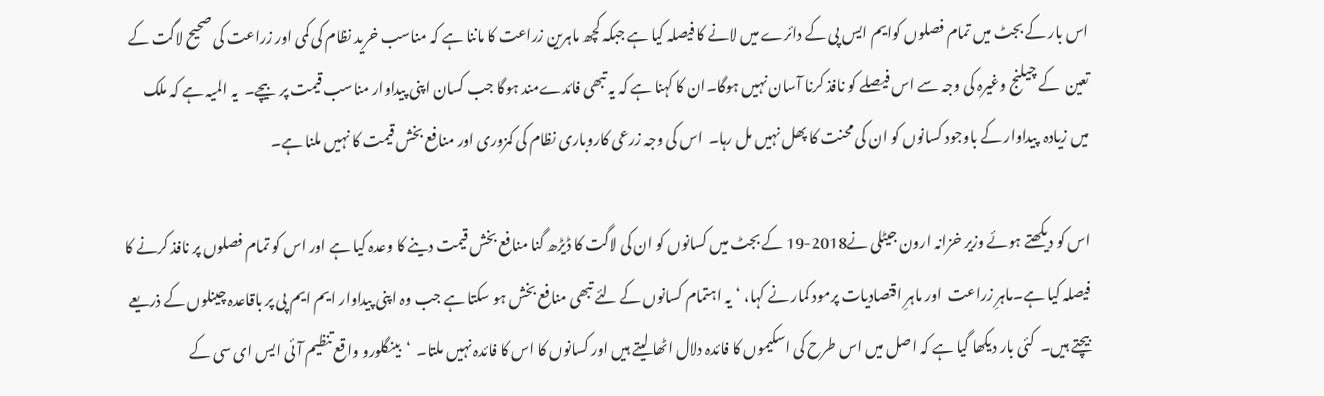اس بار کے بجٹ میں تمام فصلوں کوایم ایس پی کے دائرے میں لانے کا فیصلہ کیا ہے جبکہ کچھ ماہرین زراعت کا ماننا ہے کہ مناسب خرید نظام کی کمی اور زراعت کی صحیح لاگت کے تعین  کے چیلنج وغیرہ کی وجہ سے اس فیصلے کو نافذ کرنا آسان نہیں ہوگا۔ان کا کہنا ہے کہ یہ تبھی فائدےمند ہوگا جب کسان اپنی پیداوار مناسب قیمت پر  بیچے۔  یہ المیہ ہے کہ ملک میں زیادہ  پیداوار کے باوجود کسانوں کو ان کی محنت کا پھل نہیں مل رہا۔  اس کی وجہ زرعی کاروباری نظام کی کمزوری اور منافع بخش قیمت کا نہیں ملنا ہے۔

اس کو دیکھتے ہوئے وزیر خزانہ ارون جیٹلی نے2018-19 کے بجٹ میں کسانوں کو ان کی لاگت کا ڈیڑھ گنا منافع بخش قیمت دینے کا وعدہ کیا ہے اور اس کو تمام فصلوں پر نافذ کرنے کا فیصلہ کیا ہے۔ماہرِ زراعت  اور ماہرِ اقتصادیات پرمود کمار نے کہا، ‘یہ اہتمام کسانوں کے لئے تبھی منافع بخش ہو سکتا ہے جب وہ اپنی پیداوار ایم ایم پی پر باقاعدہ چینلوں کے ذریعے بیچتے ہیں۔  کئی بار دیکھا گیا ہے کہ اصل میں اس طرح کی اسکیموں کا فائدہ دلال اٹھا لیتے ہیں اور کسانوں کا اس کا فائدہ نہیں ملتا۔  ‘بینگلورو واقع تنظیم آئی ایس ای سی کے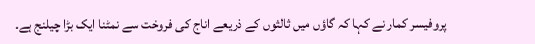پروفیسر کمار نے کہا کہ گاؤں میں ثالثوں کے ذریعے اناج کی فروخت سے نمٹنا ایک بڑا چیلنج ہے۔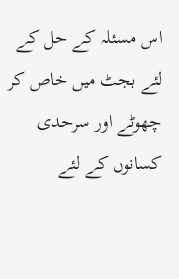اس مسئلہ کے حل کے لئے بجٹ میں خاص کر چھوٹے اور سرحدی کسانوں کے لئے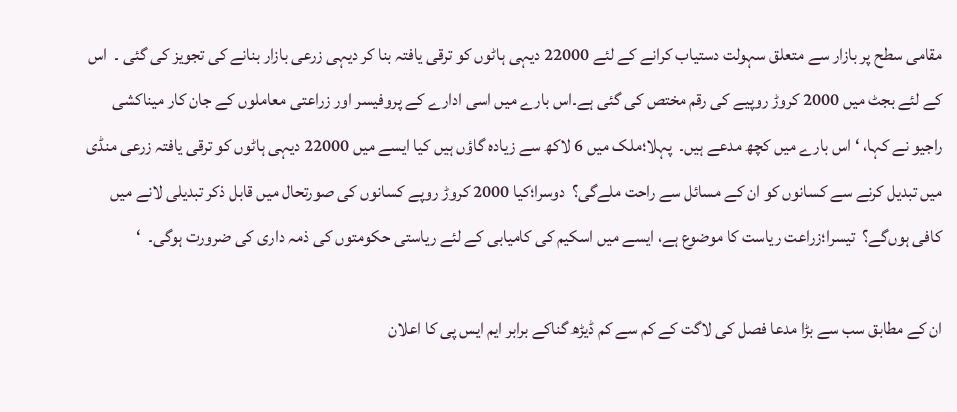مقامی سطح پر بازار سے متعلق سہولت دستیاب کرانے کے لئے 22000 دیہی ہاٹوں کو ترقی یافتہ بنا کر دیہی زرعی بازار بنانے کی تجویز کی گئی ۔  اس کے لئے بجٹ میں 2000 کروڑ روپیے کی رقم مختص کی گئی ہے۔اس بارے میں اسی ادارے کے پروفیسر اور زراعتی معاملوں کے جان کار میناکشی راجیو نے کہا، ‘ اس بارے میں کچھ مدعے ہیں۔  پہلا؛ملک میں 6 لاکھ سے زیادہ گاؤں ہیں کیا ایسے میں 22000 دیہی ہاٹوں کو ترقی یافتہ زرعی منڈی میں تبدیل کرنے سے کسانوں کو ان کے مسائل سے راحت ملے‌گی؟  دوسرا؛کیا 2000 کروڑ روپے کسانوں کی صورتحال میں قابل ذکر تبدیلی لانے میں کافی ہوں‌گے؟  تیسرا؛زراعت ریاست کا موضوع ہے، ایسے میں اسکیم کی کامیابی کے لئے ریاستی حکومتوں کی ذمہ داری کی ضرورت ہوگی۔  ‘

ان کے مطابق سب سے بڑا مدعا فصل کی لاگت کے کم سے کم ڈیڑھ گناکے برابر ایم ایس پی کا اعلان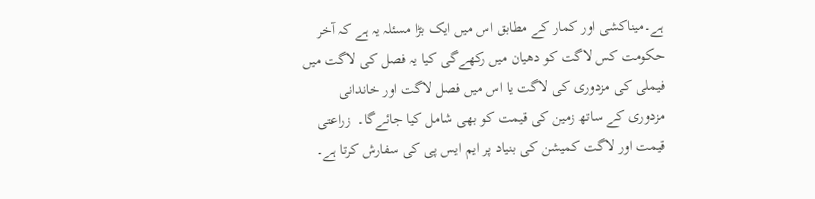ہے۔میناکشی اور کمار کے مطابق اس میں ایک بڑا مسئلہ یہ ہے کہ آخر حکومت کس لاگت کو دھیان میں رکھے‌گی کیا یہ فصل کی لاگت میں فیملی کی مزدوری کی لاگت یا اس میں فصل لاگت اور خاندانی مزدوری کے ساتھ زمین کی قیمت کو بھی شامل کیا جائے‌گا۔  زراعتی قیمت اور لاگت کمیشن کی بنیاد پر ایم ایس پی کی سفارش کرتا ہے۔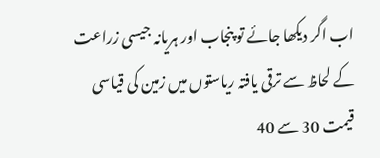اب اگر دیکھا جائے تو پنجاب اور ہریانہ جیسی زراعت کے لحاظ سے ترقی یافتہ ریاستوں میں زمین کی قیاسی قیمت 30 سے 40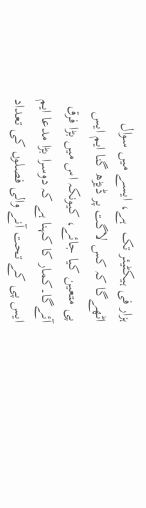ہزار فی ہیکٹیئر تک  ہے، ایسے میں سوال اٹھے‌گا کہ کس لاگت پر ڈیڑھ گنا ایم ایس پی متعین کیا جائے، کیونکہ اس میں بڑا فرق آئے‌گا۔کمار کا کہنا ہے کہ دوسرا بڑا مدعا ایم ایس پی کے تحت آنے والی فصلوں کی تعداد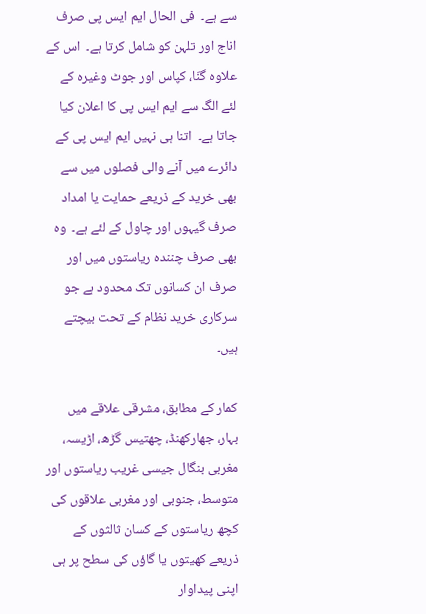سے ہے۔  فی الحال ایم ایس پی صرف اناج اور تلہن کو شامل کرتا ہے۔  اس کے علاوہ گنّا، کپاس اور جوٹ وغیرہ کے لئے الگ سے ایم ایس پی کا اعلان کیا جاتا ہے۔  اتنا ہی نہیں ایم ایس پی کے دائرے میں آنے والی فصلوں میں سے بھی خرید کے ذریعے حمایت یا امداد صرف گیہوں اور چاول کے لئے ہے۔  وہ بھی صرف چنندہ ریاستوں میں اور صرف ان کسانوں تک محدود ہے جو سرکاری خرید نظام کے تحت بیچتے ہیں۔

کمار کے مطابق، مشرقی علاقے میں بہار، جھارکھنڈ، چھتیس گڑھ، اڑیسہ، مغربی بنگال جیسی غریب ریاستوں اور متوسط، جنوبی اور مغربی علاقوں کی کچھ ریاستوں کے کسان ثالثوں کے ذریعے کھیتوں یا گاؤں کی سطح پر ہی اپنی پیداوار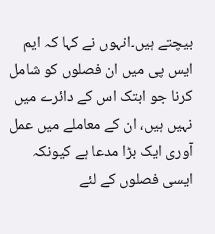بیچتے ہیں۔انہوں نے کہا کہ ایم ایس پی میں ان فصلوں کو شامل کرنا جو ابتک اس کے دائرے میں نہیں ہیں، ان کے معاملے میں عمل آوری ایک بڑا مدعا ہے کیونکہ ایسی فصلوں کے لئے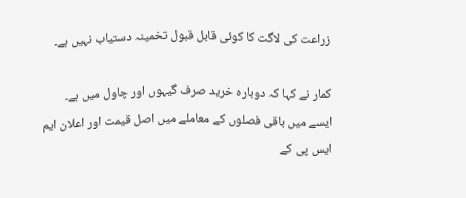زراعت کی لاگت کا کوئی قابل قبول تخمینہ دستیاب نہیں ہے۔

کمار نے کہا کہ دوبارہ خرید صرف گیہوں اور چاول میں ہے۔  ایسے میں باقی فصلوں کے معاملے میں اصل قیمت اور اعلان ایم ایس پی کے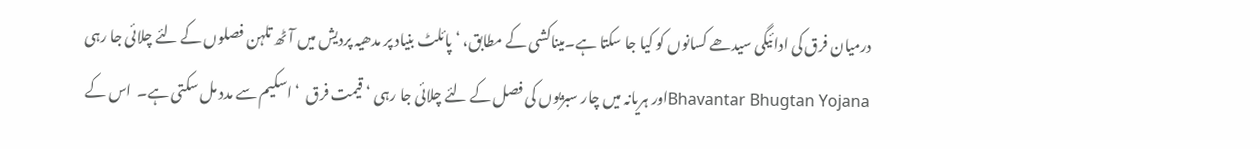درمیان فرق کی ادائیگی سیدھے کسانوں کو کیا جا سکتا ہے۔میناکشی کے مطابق، ‘ پائلٹ بنیاد پر مدھیہ پردیش میں آٹھ تلہن فصلوں کے لئے چلائی جا رہی Bhavantar Bhugtan Yojanaاور ہریانہ میں چار سبزیوں کی فصل کے لئے چلائی جا رہی ‘ قیمت فرق  ‘ اسکیم سے مدد مل سکتی ہے۔  اس کے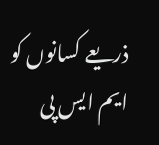ذریعے کسانوں کو ایم ایس پی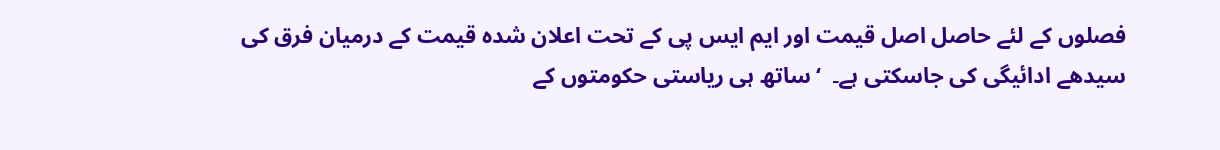فصلوں کے لئے حاصل اصل قیمت اور ایم ایس پی کے تحت اعلان شدہ قیمت کے درمیان فرق کی سیدھے ادائیگی کی جاسکتی ہے۔  ‘ساتھ ہی ریاستی حکومتوں کے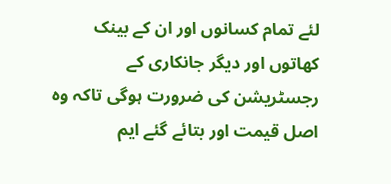لئے تمام کسانوں اور ان کے بینک کھاتوں اور دیگر جانکاری کے رجسٹریشن کی ضرورت ہوگی تاکہ وہ اصل قیمت اور بتائے گئے ایم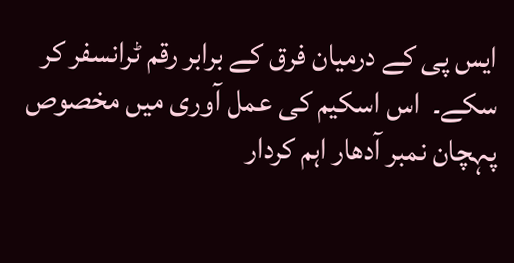ایس پی کے درمیان فرق کے برابر رقم ٹرانسفر کر سکے۔  اس اسکیم کی عمل آوری میں مخصوص پہچان نمبر آدھار اہم کردار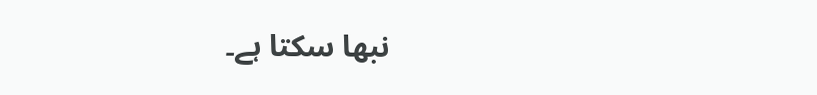نبھا سکتا ہے۔